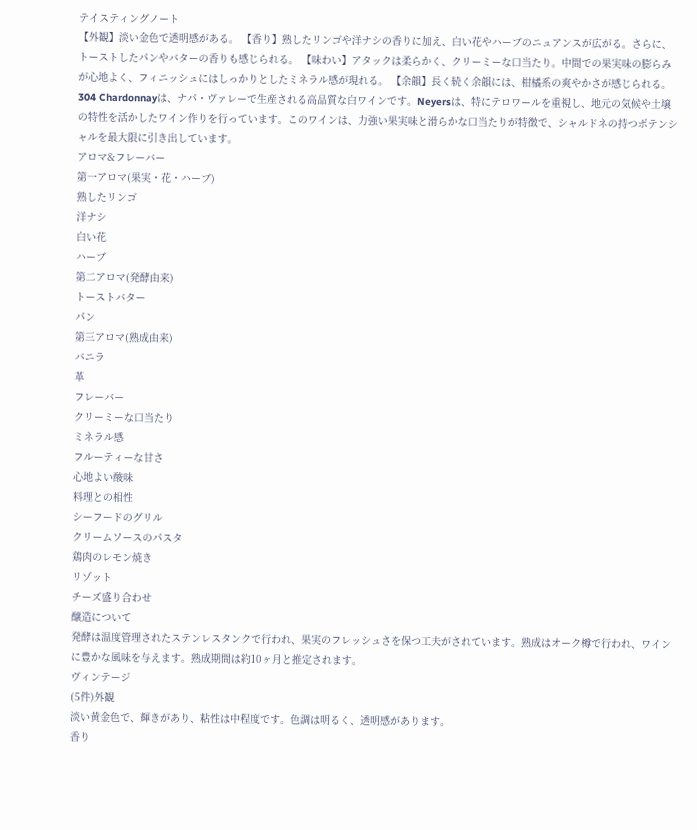テイスティングノート
【外観】淡い金色で透明感がある。 【香り】熟したリンゴや洋ナシの香りに加え、白い花やハーブのニュアンスが広がる。さらに、トーストしたパンやバターの香りも感じられる。 【味わい】アタックは柔らかく、クリーミーな口当たり。中間での果実味の膨らみが心地よく、フィニッシュにはしっかりとしたミネラル感が現れる。 【余韻】長く続く余韻には、柑橘系の爽やかさが感じられる。
304 Chardonnayは、ナパ・ヴァレーで生産される高品質な白ワインです。Neyersは、特にテロワールを重視し、地元の気候や土壌の特性を活かしたワイン作りを行っています。このワインは、力強い果実味と滑らかな口当たりが特徴で、シャルドネの持つポテンシャルを最大限に引き出しています。
アロマ&フレーバー
第一アロマ(果実・花・ハーブ)
熟したリンゴ
洋ナシ
白い花
ハーブ
第二アロマ(発酵由来)
トーストバター
パン
第三アロマ(熟成由来)
バニラ
革
フレーバー
クリーミーな口当たり
ミネラル感
フルーティーな甘さ
心地よい酸味
料理との相性
シーフードのグリル
クリームソースのパスタ
鶏肉のレモン焼き
リゾット
チーズ盛り合わせ
醸造について
発酵は温度管理されたステンレスタンクで行われ、果実のフレッシュさを保つ工夫がされています。熟成はオーク樽で行われ、ワインに豊かな風味を与えます。熟成期間は約10ヶ月と推定されます。
ヴィンテージ
(5件)外観
淡い黄金色で、輝きがあり、粘性は中程度です。色調は明るく、透明感があります。
香り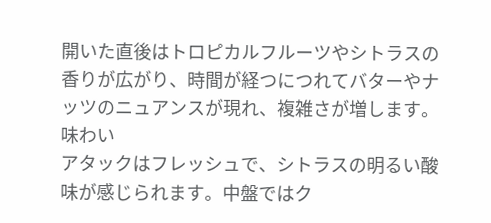開いた直後はトロピカルフルーツやシトラスの香りが広がり、時間が経つにつれてバターやナッツのニュアンスが現れ、複雑さが増します。
味わい
アタックはフレッシュで、シトラスの明るい酸味が感じられます。中盤ではク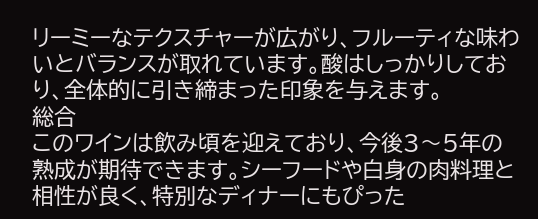リーミーなテクスチャーが広がり、フルーティな味わいとバランスが取れています。酸はしっかりしており、全体的に引き締まった印象を与えます。
総合
このワインは飲み頃を迎えており、今後3〜5年の熟成が期待できます。シーフードや白身の肉料理と相性が良く、特別なディナーにもぴった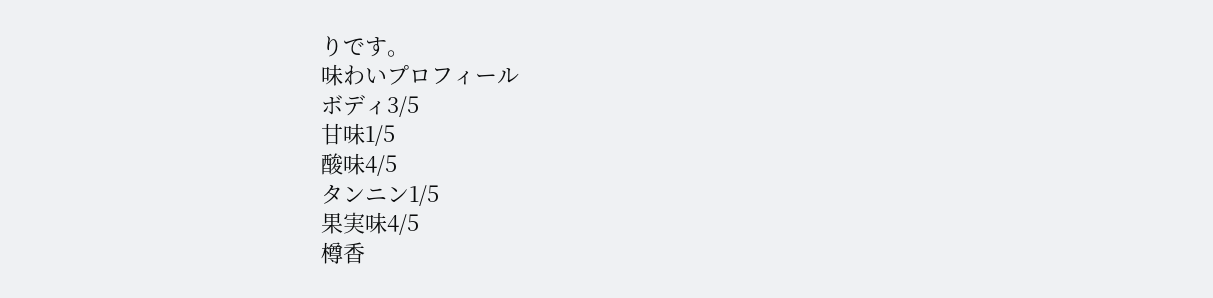りです。
味わいプロフィール
ボディ3/5
甘味1/5
酸味4/5
タンニン1/5
果実味4/5
樽香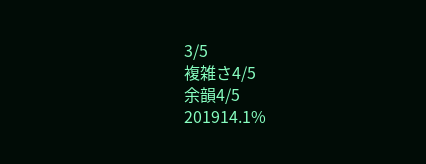3/5
複雑さ4/5
余韻4/5
201914.1%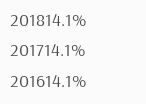201814.1%
201714.1%
201614.1%